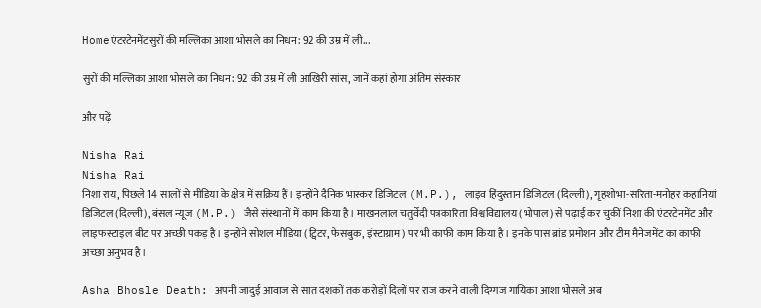Homeएंटरटेनमेंटसुरों की मल्लिका आशा भोसले का निधन: 92 की उम्र में ली...

सुरों की मल्लिका आशा भोसले का निधन: 92 की उम्र में ली आखिरी सांस, जानें कहां होगा अंतिम संस्कार

और पढ़ें

Nisha Rai
Nisha Rai
निशा राय, पिछले 14 सालों से मीडिया के क्षेत्र में सक्रिय हैं। इन्होंने दैनिक भास्कर डिजिटल (M.P.), लाइव हिंदुस्तान डिजिटल (दिल्ली), गृहशोभा-सरिता-मनोहर कहानियां डिजिटल (दिल्ली), बंसल न्यूज (M.P.) जैसे संस्थानों में काम किया है। माखनलाल चतुर्वेदी पत्रकारिता विश्वविद्यालय (भोपाल) से पढ़ाई कर चुकीं निशा की एंटरटेनमेंट और लाइफस्टाइल बीट पर अच्छी पकड़ है। इन्होंने सोशल मीडिया (ट्विटर, फेसबुक, इंस्टाग्राम) पर भी काफी काम किया है। इनके पास ब्रांड प्रमोशन और टीम मैनेजमेंट का काफी अच्छा अनुभव है।

Asha Bhosle Death: अपनी जादुई आवाज से सात दशकों तक करोड़ों दिलों पर राज करने वाली दिग्गज गायिका आशा भोसले अब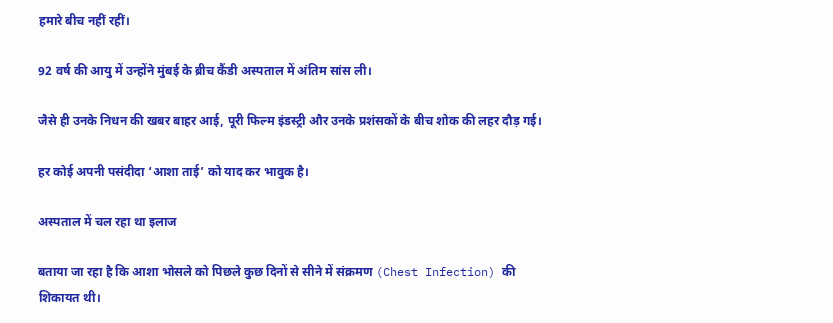हमारे बीच नहीं रहीं।

92 वर्ष की आयु में उन्होंने मुंबई के ब्रीच कैंडी अस्पताल में अंतिम सांस ली।

जैसे ही उनके निधन की खबर बाहर आई, पूरी फिल्म इंडस्ट्री और उनके प्रशंसकों के बीच शोक की लहर दौड़ गई।

हर कोई अपनी पसंदीदा ‘आशा ताई’ को याद कर भावुक है।

अस्पताल में चल रहा था इलाज

बताया जा रहा है कि आशा भोसले को पिछले कुछ दिनों से सीने में संक्रमण (Chest Infection) की शिकायत थी।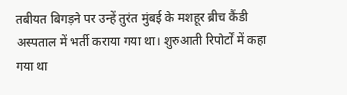तबीयत बिगड़ने पर उन्हें तुरंत मुंबई के मशहूर ब्रीच कैंडी अस्पताल में भर्ती कराया गया था। शुरुआती रिपोर्टों में कहा गया था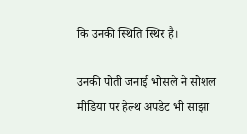कि उनकी स्थिति स्थिर है।

उनकी पोती जनाई भोसले ने सोशल मीडिया पर हेल्थ अपडेट भी साझा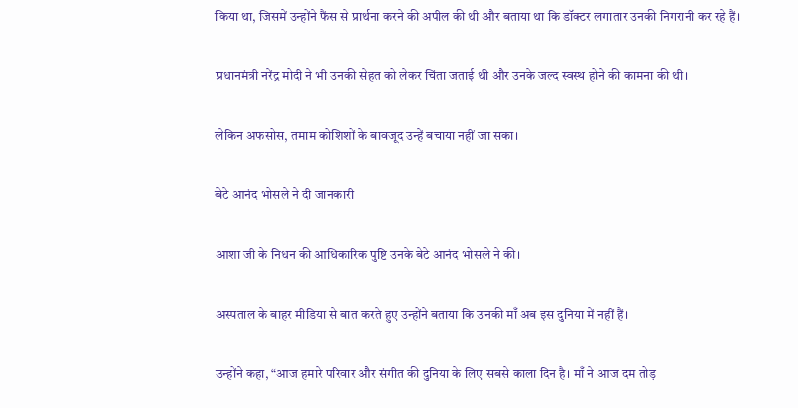किया था, जिसमें उन्होंने फैंस से प्रार्थना करने की अपील की थी और बताया था कि डॉक्टर लगातार उनकी निगरानी कर रहे हैं।

प्रधानमंत्री नरेंद्र मोदी ने भी उनकी सेहत को लेकर चिंता जताई थी और उनके जल्द स्वस्थ होने की कामना की थी।

लेकिन अफसोस, तमाम कोशिशों के बावजूद उन्हें बचाया नहीं जा सका।

बेटे आनंद भोसले ने दी जानकारी

आशा जी के निधन की आधिकारिक पुष्टि उनके बेटे आनंद भोसले ने की।

अस्पताल के बाहर मीडिया से बात करते हुए उन्होंने बताया कि उनकी माँ अब इस दुनिया में नहीं हैं।

उन्होंने कहा, “आज हमारे परिवार और संगीत की दुनिया के लिए सबसे काला दिन है। माँ ने आज दम तोड़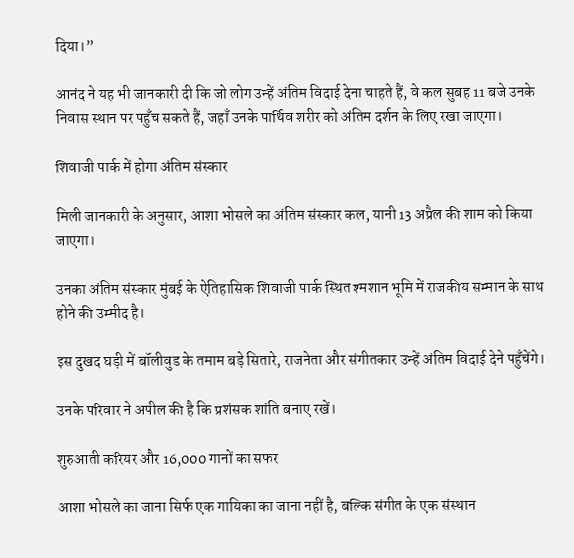दिया।”

आनंद ने यह भी जानकारी दी कि जो लोग उन्हें अंतिम विदाई देना चाहते हैं, वे कल सुबह 11 बजे उनके निवास स्थान पर पहुँच सकते हैं, जहाँ उनके पार्थिव शरीर को अंतिम दर्शन के लिए रखा जाएगा।

शिवाजी पार्क में होगा अंतिम संस्कार

मिली जानकारी के अनुसार, आशा भोसले का अंतिम संस्कार कल, यानी 13 अप्रैल की शाम को किया जाएगा।

उनका अंतिम संस्कार मुंबई के ऐतिहासिक शिवाजी पार्क स्थित श्मशान भूमि में राजकीय सम्मान के साथ होने की उम्मीद है।

इस दुखद घड़ी में बॉलीवुड के तमाम बड़े सितारे, राजनेता और संगीतकार उन्हें अंतिम विदाई देने पहुँचेंगे।

उनके परिवार ने अपील की है कि प्रशंसक शांति बनाए रखें।

शुरुआती करियर और 16,000 गानों का सफर

आशा भोसले का जाना सिर्फ एक गायिका का जाना नहीं है, बल्कि संगीत के एक संस्थान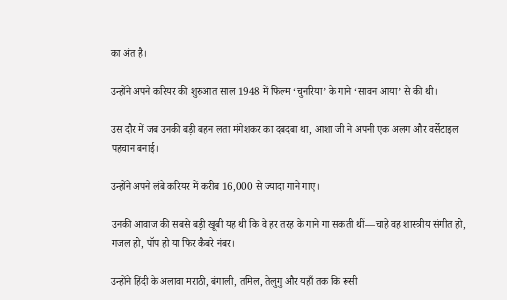का अंत है।

उन्होंने अपने करियर की शुरुआत साल 1948 में फिल्म ‘चुनरिया’ के गाने ‘सावन आया’ से की थी।

उस दौर में जब उनकी बड़ी बहन लता मंगेशकर का दबदबा था, आशा जी ने अपनी एक अलग और वर्सेटाइल पहचान बनाई।

उन्होंने अपने लंबे करियर में करीब 16,000 से ज्यादा गाने गाए।

उनकी आवाज की सबसे बड़ी खूबी यह थी कि वे हर तरह के गाने गा सकती थीं—चाहे वह शास्त्रीय संगीत हो, गजल हो, पॉप हो या फिर कैबरे नंबर।

उन्होंने हिंदी के अलावा मराठी, बंगाली, तमिल, तेलुगु और यहाँ तक कि रूसी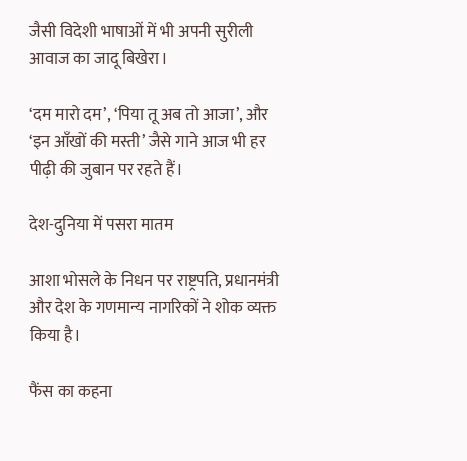जैसी विदेशी भाषाओं में भी अपनी सुरीली आवाज का जादू बिखेरा।

‘दम मारो दम’, ‘पिया तू अब तो आजा’, और ‘इन आँखों की मस्ती’ जैसे गाने आज भी हर पीढ़ी की जुबान पर रहते हैं।

देश-दुनिया में पसरा मातम

आशा भोसले के निधन पर राष्ट्रपति, प्रधानमंत्री और देश के गणमान्य नागरिकों ने शोक व्यक्त किया है।

फैंस का कहना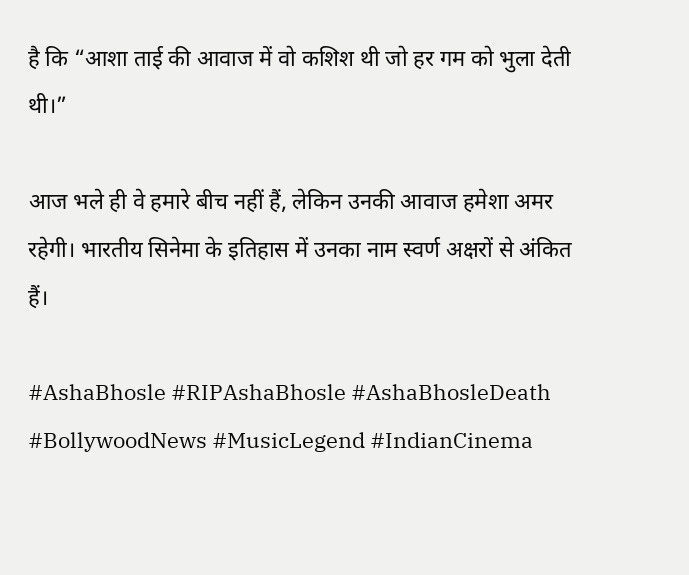है कि “आशा ताई की आवाज में वो कशिश थी जो हर गम को भुला देती थी।”

आज भले ही वे हमारे बीच नहीं हैं, लेकिन उनकी आवाज हमेशा अमर रहेगी। भारतीय सिनेमा के इतिहास में उनका नाम स्वर्ण अक्षरों से अंकित हैं।

#AshaBhosle #RIPAshaBhosle #AshaBhosleDeath #BollywoodNews #MusicLegend #IndianCinema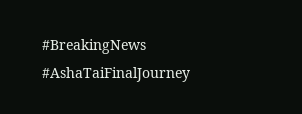#BreakingNews #AshaTaiFinalJourney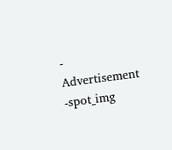- Advertisement -spot_img